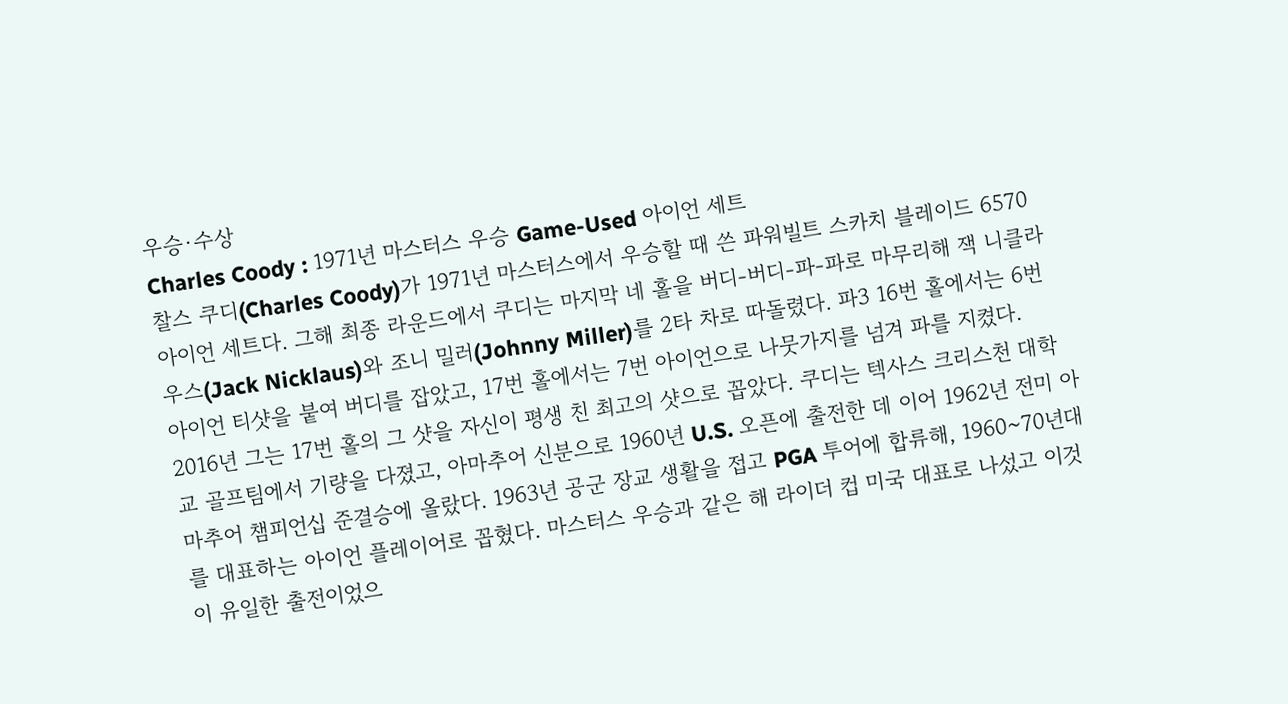우승·수상
Charles Coody : 1971년 마스터스 우승 Game-Used 아이언 세트
찰스 쿠디(Charles Coody)가 1971년 마스터스에서 우승할 때 쓴 파워빌트 스카치 블레이드 6570 아이언 세트다. 그해 최종 라운드에서 쿠디는 마지막 네 홀을 버디-버디-파-파로 마무리해 잭 니클라우스(Jack Nicklaus)와 조니 밀러(Johnny Miller)를 2타 차로 따돌렸다. 파3 16번 홀에서는 6번 아이언 티샷을 붙여 버디를 잡았고, 17번 홀에서는 7번 아이언으로 나뭇가지를 넘겨 파를 지켰다. 2016년 그는 17번 홀의 그 샷을 자신이 평생 친 최고의 샷으로 꼽았다. 쿠디는 텍사스 크리스천 대학교 골프팀에서 기량을 다졌고, 아마추어 신분으로 1960년 U.S. 오픈에 출전한 데 이어 1962년 전미 아마추어 챔피언십 준결승에 올랐다. 1963년 공군 장교 생활을 접고 PGA 투어에 합류해, 1960~70년대를 대표하는 아이언 플레이어로 꼽혔다. 마스터스 우승과 같은 해 라이더 컵 미국 대표로 나섰고 이것이 유일한 출전이었으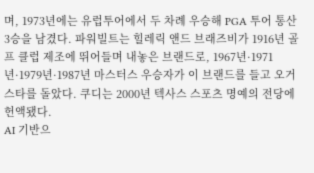며, 1973년에는 유럽투어에서 두 차례 우승해 PGA 투어 통산 3승을 남겼다. 파워빌트는 힐레릭 앤드 브래즈비가 1916년 골프 클럽 제조에 뛰어들며 내놓은 브랜드로, 1967년·1971년·1979년·1987년 마스터스 우승자가 이 브랜드를 들고 오거스타를 돌았다. 쿠디는 2000년 텍사스 스포츠 명예의 전당에 헌액됐다.
AI 기반으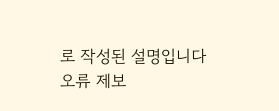로 작성된 설명입니다
오류 제보